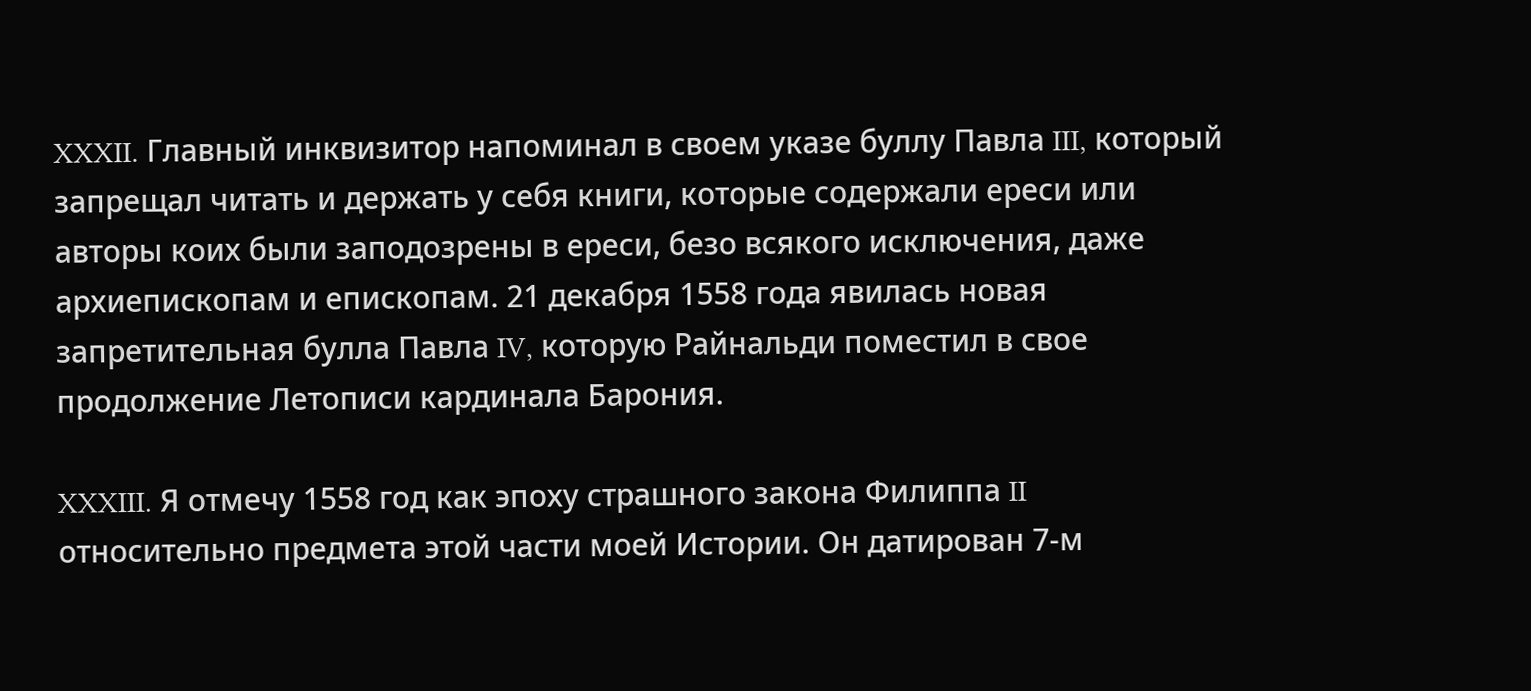XXXII. Главный инквизитор напоминал в своем указе буллу Павла III, который запрещал читать и держать у себя книги, которые содержали ереси или авторы коих были заподозрены в ереси, безо всякого исключения, даже архиепископам и епископам. 21 декабря 1558 года явилась новая запретительная булла Павла IV, которую Райнальди поместил в свое продолжение Летописи кардинала Барония.

XXXIII. Я отмечу 1558 год как эпоху страшного закона Филиппа II относительно предмета этой части моей Истории. Он датирован 7-м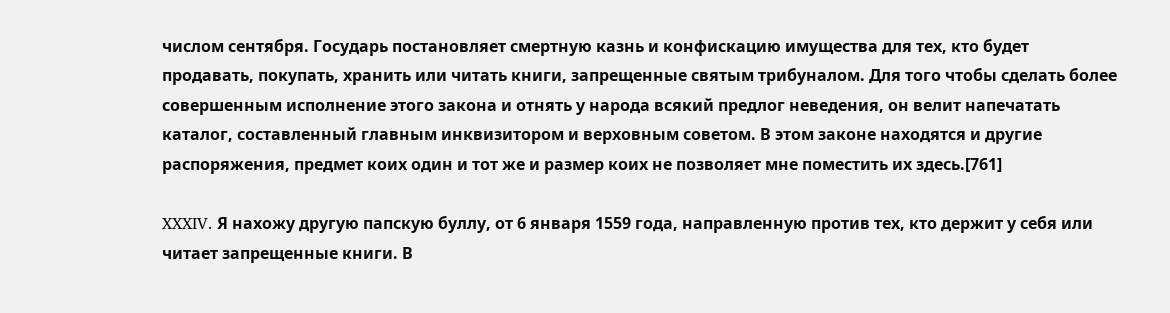числом сентября. Государь постановляет смертную казнь и конфискацию имущества для тех, кто будет продавать, покупать, хранить или читать книги, запрещенные святым трибуналом. Для того чтобы сделать более совершенным исполнение этого закона и отнять у народа всякий предлог неведения, он велит напечатать каталог, составленный главным инквизитором и верховным советом. В этом законе находятся и другие распоряжения, предмет коих один и тот же и размер коих не позволяет мне поместить их здесь.[761]

XXXIV. Я нахожу другую папскую буллу, от 6 января 1559 года, направленную против тех, кто держит у себя или читает запрещенные книги. В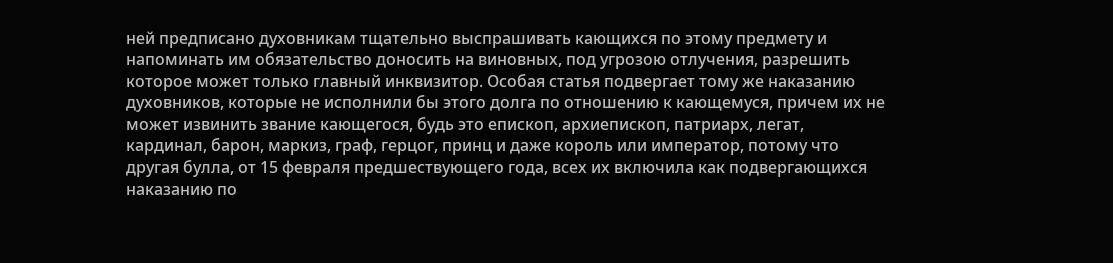ней предписано духовникам тщательно выспрашивать кающихся по этому предмету и напоминать им обязательство доносить на виновных, под угрозою отлучения, разрешить которое может только главный инквизитор. Особая статья подвергает тому же наказанию духовников, которые не исполнили бы этого долга по отношению к кающемуся, причем их не может извинить звание кающегося, будь это епископ, архиепископ, патриарх, легат, кардинал, барон, маркиз, граф, герцог, принц и даже король или император, потому что другая булла, от 15 февраля предшествующего года, всех их включила как подвергающихся наказанию по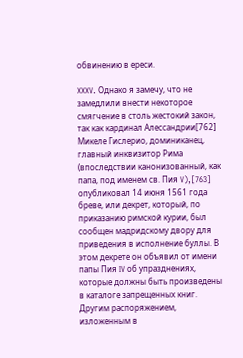обвинению в ереси.

XXXV. Однако я замечу, что не замедлили внести некоторое смягчение в столь жестокий закон, так как кардинал Алессандрии[762] Микеле Гислерио, доминиканец, главный инквизитор Рима (впоследствии канонизованный, как папа, под именем св. Пия V),[763] опубликовал 14 июня 1561 года бреве, или декрет, который, по приказанию римской курии, был сообщен мадридскому двору для приведения в исполнение буллы. В этом декрете он объявил от имени папы Пия IV об упразднениях, которые должны быть произведены в каталоге запрещенных книг. Другим распоряжением, изложенным в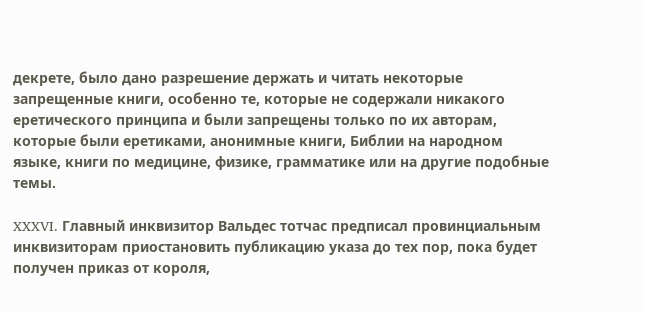декрете, было дано разрешение держать и читать некоторые запрещенные книги, особенно те, которые не содержали никакого еретического принципа и были запрещены только по их авторам, которые были еретиками, анонимные книги, Библии на народном языке, книги по медицине, физике, грамматике или на другие подобные темы.

XXXVI. Главный инквизитор Вальдес тотчас предписал провинциальным инквизиторам приостановить публикацию указа до тех пор, пока будет получен приказ от короля,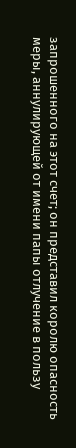запрошенного на этот счет; он представил королю опасность меры, аннулирующей от имени папы отлучение в пользу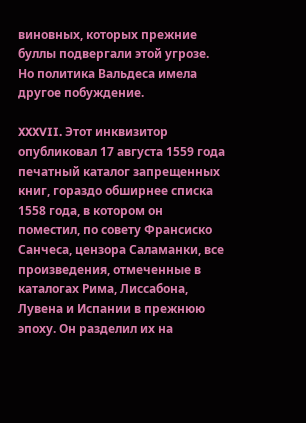виновных, которых прежние буллы подвергали этой угрозе. Но политика Вальдеса имела другое побуждение.

XXXVII. Этот инквизитор опубликовал 17 августа 1559 года печатный каталог запрещенных книг, гораздо обширнее списка 1558 года, в котором он поместил, по совету Франсиско Санчеса, цензора Саламанки, все произведения, отмеченные в каталогах Рима, Лиссабона, Лувена и Испании в прежнюю эпоху. Он разделил их на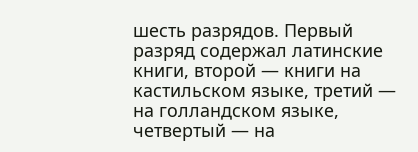шесть разрядов. Первый разряд содержал латинские книги, второй — книги на кастильском языке, третий — на голландском языке, четвертый — на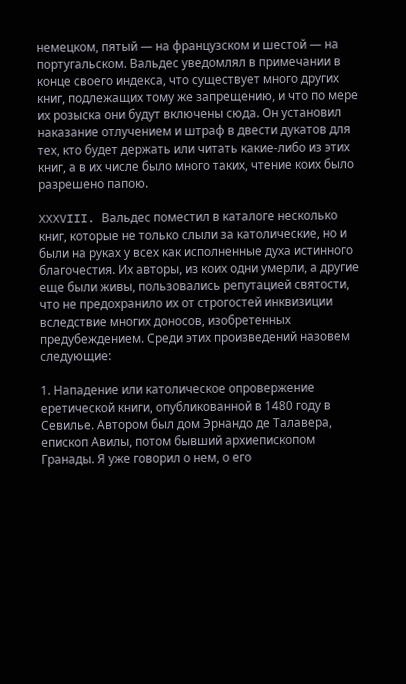немецком, пятый — на французском и шестой — на португальском. Вальдес уведомлял в примечании в конце своего индекса, что существует много других книг, подлежащих тому же запрещению, и что по мере их розыска они будут включены сюда. Он установил наказание отлучением и штраф в двести дукатов для тех, кто будет держать или читать какие-либо из этих книг, а в их числе было много таких, чтение коих было разрешено папою.

XXXVIII. Вальдес поместил в каталоге несколько книг, которые не только слыли за католические, но и были на руках у всех как исполненные духа истинного благочестия. Их авторы, из коих одни умерли, а другие еще были живы, пользовались репутацией святости, что не предохранило их от строгостей инквизиции вследствие многих доносов, изобретенных предубеждением. Среди этих произведений назовем следующие:

1. Нападение или католическое опровержение еретической книги, опубликованной в 1480 году в Севилье. Автором был дом Эрнандо де Талавера, епископ Авилы, потом бывший архиепископом Гранады. Я уже говорил о нем, о его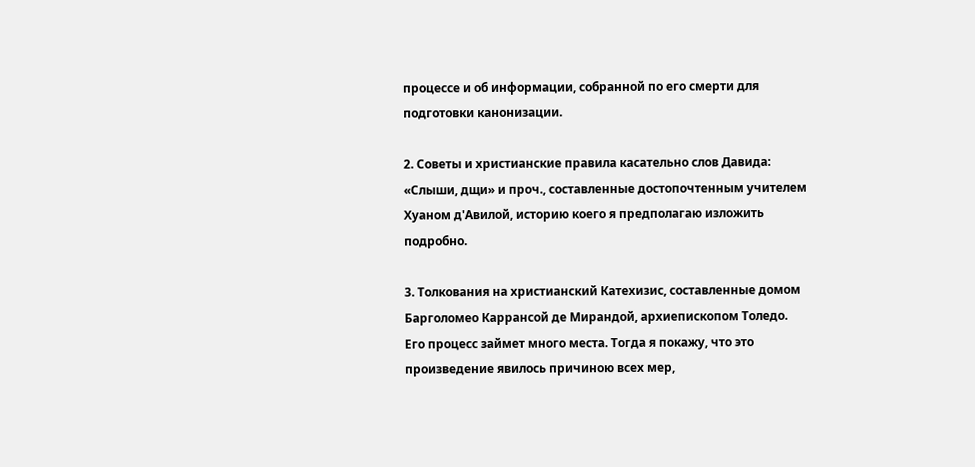процессе и об информации, собранной по его смерти для подготовки канонизации.

2. Советы и христианские правила касательно слов Давида: «Слыши, дщи» и проч., составленные достопочтенным учителем Хуаном д'Авилой, историю коего я предполагаю изложить подробно.

3. Толкования на христианский Катехизис, составленные домом Барголомео Каррансой де Мирандой, архиепископом Толедо. Его процесс займет много места. Тогда я покажу, что это произведение явилось причиною всех мер,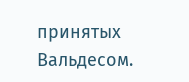принятых Вальдесом.